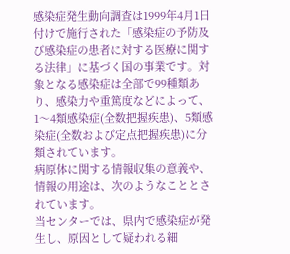感染症発生動向調査は1999年4月1日付けで施行された「感染症の予防及び感染症の患者に対する医療に関する法律」に基づく国の事業です。対象となる感染症は全部で99種類あり、感染力や重篤度などによって、1〜4類感染症(全数把握疾患)、5類感染症(全数および定点把握疾患)に分類されています。
病原体に関する情報収集の意義や、情報の用途は、次のようなこととされています。
当センターでは、県内で感染症が発生し、原因として疑われる細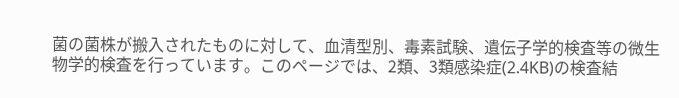菌の菌株が搬入されたものに対して、血清型別、毒素試験、遺伝子学的検査等の微生物学的検査を行っています。このページでは、2類、3類感染症(2.4KB)の検査結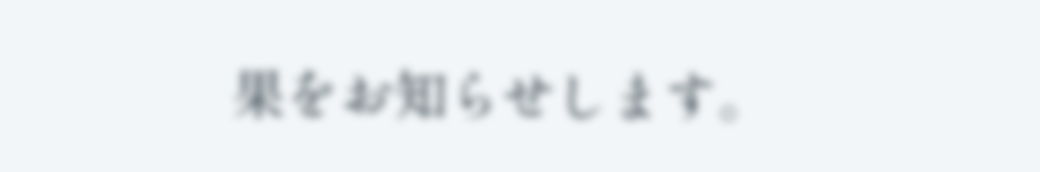果をお知らせします。